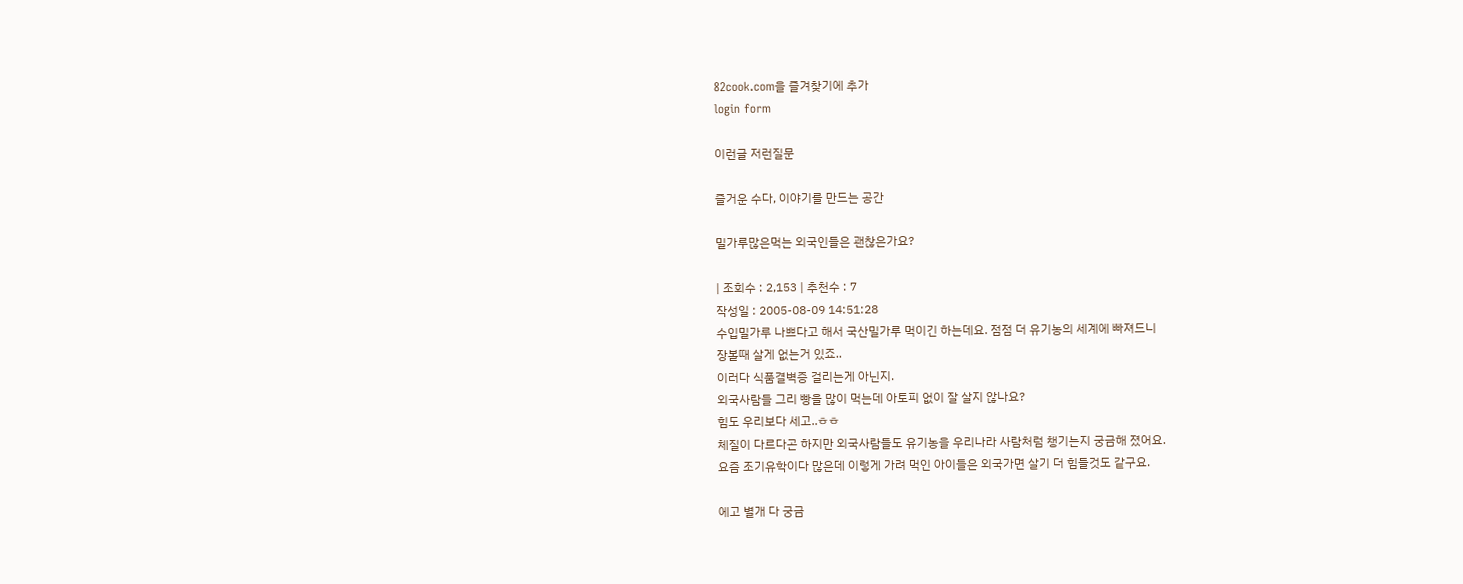82cook.com을 즐겨찾기에 추가
login form

이런글 저런질문

즐거운 수다, 이야기를 만드는 공간

밀가루많은먹는 외국인들은 괜찮은가요?

| 조회수 : 2,153 | 추천수 : 7
작성일 : 2005-08-09 14:51:28
수입밀가루 나쁘다고 해서 국산밀가루 먹이긴 하는데요. 점점 더 유기농의 세계에 빠져드니
장볼때 살게 없는거 있죠..
이러다 식품결벽증 걸리는게 아닌지.
외국사람들 그리 빵을 많이 먹는데 아토피 없이 잘 살지 않나요?
힘도 우리보다 세고..ㅎㅎ
체질이 다르다곤 하지만 외국사람들도 유기농을 우리나라 사람처럼 챙기는지 궁금해 졌어요.
요즘 조기유학이다 많은데 이렇게 가려 먹인 아이들은 외국가면 살기 더 힘들것도 같구요.

에고 별개 다 궁금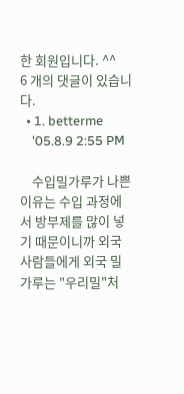한 회원입니다. ^^
6 개의 댓글이 있습니다.
  • 1. betterme
    '05.8.9 2:55 PM

    수입밀가루가 나쁜 이유는 수입 과정에서 방부제를 많이 넣기 때문이니까 외국 사람들에게 외국 밀가루는 "우리밀"처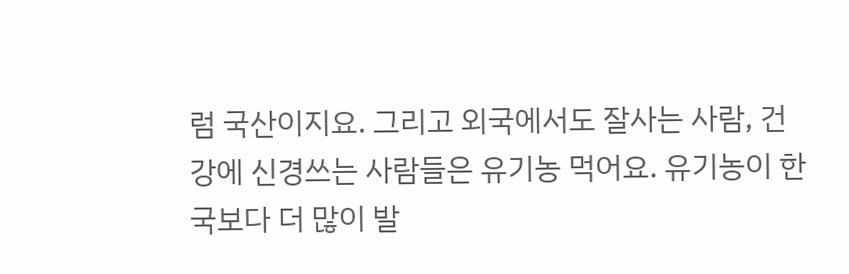럼 국산이지요. 그리고 외국에서도 잘사는 사람, 건강에 신경쓰는 사람들은 유기농 먹어요. 유기농이 한국보다 더 많이 발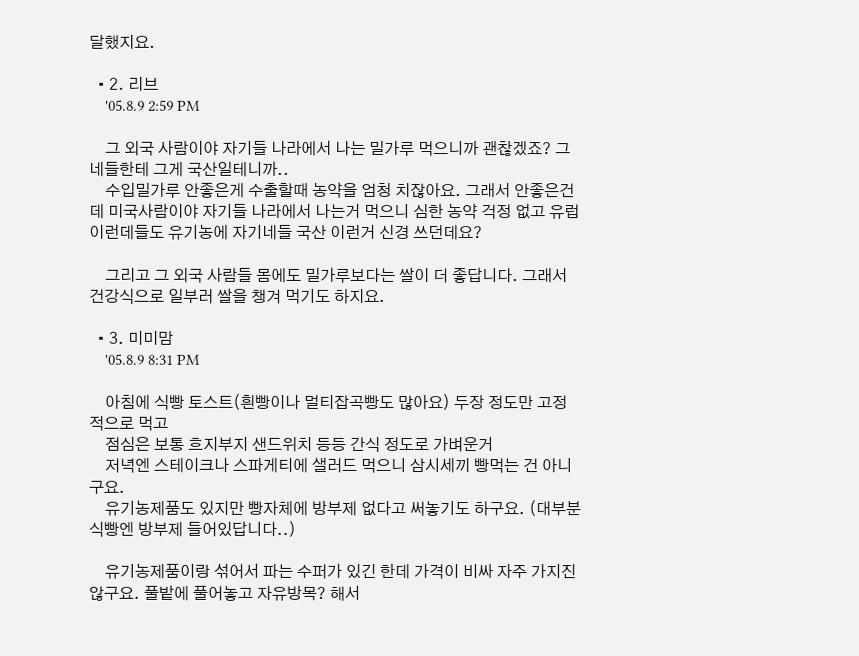달했지요.

  • 2. 리브
    '05.8.9 2:59 PM

    그 외국 사람이야 자기들 나라에서 나는 밀가루 먹으니까 괜찮겠죠? 그네들한테 그게 국산일테니까..
    수입밀가루 안좋은게 수출할때 농약을 엄청 치잖아요. 그래서 안좋은건데 미국사람이야 자기들 나라에서 나는거 먹으니 심한 농약 걱정 없고 유럽 이런데들도 유기농에 자기네들 국산 이런거 신경 쓰던데요?

    그리고 그 외국 사람들 몸에도 밀가루보다는 쌀이 더 좋답니다. 그래서 건강식으로 일부러 쌀을 챙겨 먹기도 하지요.

  • 3. 미미맘
    '05.8.9 8:31 PM

    아침에 식빵 토스트(흰빵이나 멀티잡곡빵도 많아요) 두장 정도만 고정적으로 먹고
    점심은 보통 흐지부지 샌드위치 등등 간식 정도로 가벼운거
    저녁엔 스테이크나 스파게티에 샐러드 먹으니 삼시세끼 빵먹는 건 아니구요.
    유기농제품도 있지만 빵자체에 방부제 없다고 써놓기도 하구요. (대부분 식빵엔 방부제 들어있답니다..)

    유기농제품이랑 섞어서 파는 수퍼가 있긴 한데 가격이 비싸 자주 가지진 않구요. 풀밭에 풀어놓고 자유방목? 해서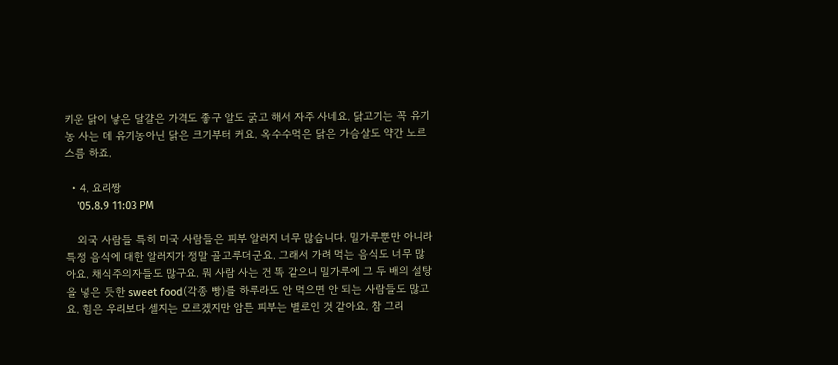키운 닭이 낳은 달걀은 가격도 좋구 알도 굵고 해서 자주 사네요. 닭고기는 꼭 유기농 사는 데 유기농아닌 닭은 크기부터 커요. 옥수수먹은 닭은 가슴살도 약간 노르스름 하죠.

  • 4. 요리짱
    '05.8.9 11:03 PM

    외국 사람들 특히 미국 사람들은 피부 알러지 너무 많습니다. 밀가루뿐만 아니라 특정 음식에 대한 알러지가 정말 골고루더군요. 그래서 가려 먹는 음식도 너무 많아요. 채식주의자들도 많구요. 뭐 사람 사는 건 똑 같으니 밀가루에 그 두 배의 설탕을 넣은 듯한 sweet food(각종 빵)를 하루라도 안 먹으면 안 되는 사람들도 많고요. 힘은 우리보다 셀지는 모르겠지만 암튼 피부는 별로인 것 같아요. 참 그리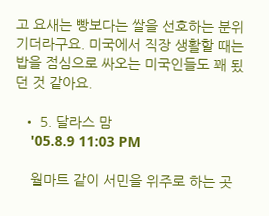고 요새는 빵보다는 쌀을 선호하는 분위기더라구요. 미국에서 직장 생활할 때는 밥을 점심으로 싸오는 미국인들도 꽤 됬던 것 같아요.

  • 5. 달라스 맘
    '05.8.9 11:03 PM

    월마트 같이 서민을 위주로 하는 곳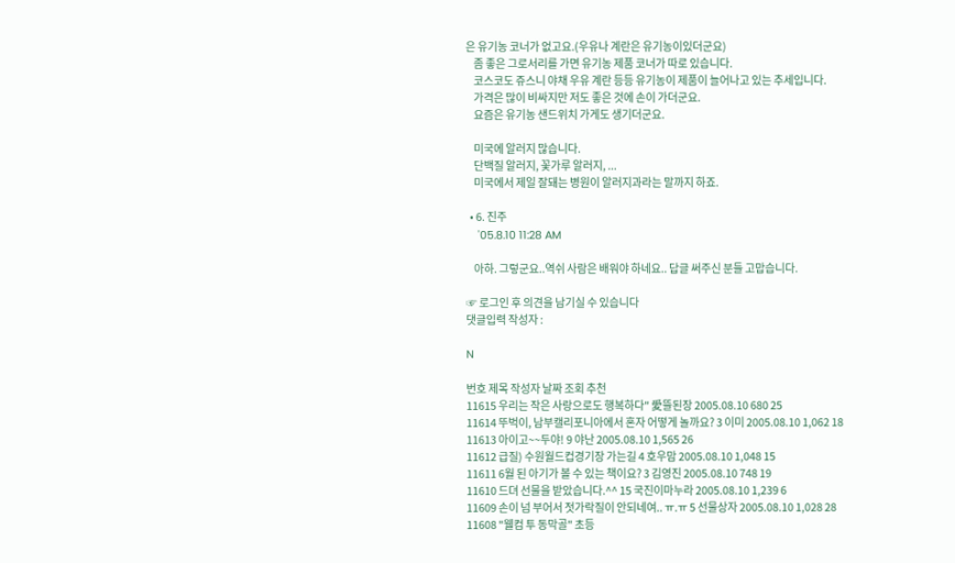은 유기농 코너가 없고요.(우유나 계란은 유기농이있더군요)
    좀 좋은 그로서리를 가면 유기농 제품 코너가 따로 있습니다.
    코스코도 쥬스니 야채 우유 계란 등등 유기농이 제품이 늘어나고 있는 추세입니다.
    가격은 많이 비싸지만 저도 좋은 것에 손이 가더군요.
    요즘은 유기농 샌드위치 가게도 생기더군요.

    미국에 알러지 많습니다.
    단백질 알러지, 꽃가루 알러지, ...
    미국에서 제일 잘돼는 병원이 알러지과라는 말까지 하죠.

  • 6. 진주
    '05.8.10 11:28 AM

    아하. 그렇군요..역쉬 사람은 배워야 하네요.. 답글 써주신 분들 고맙습니다.

☞ 로그인 후 의견을 남기실 수 있습니다
댓글입력 작성자 :

N

번호 제목 작성자 날짜 조회 추천
11615 우리는 작은 사랑으로도 행복하다" 愛뜰된장 2005.08.10 680 25
11614 뚜벅이, 남부캘리포니아에서 혼자 어떻게 놀까요? 3 이미 2005.08.10 1,062 18
11613 아이고~~두야! 9 야난 2005.08.10 1,565 26
11612 급질) 수원월드컵경기장 가는길 4 호우맘 2005.08.10 1,048 15
11611 6월 된 아기가 볼 수 있는 책이요? 3 김영진 2005.08.10 748 19
11610 드뎌 선물을 받았습니다.^^ 15 국진이마누라 2005.08.10 1,239 6
11609 손이 넘 부어서 젓가락질이 안되네여.. ㅠ.ㅠ 5 선물상자 2005.08.10 1,028 28
11608 "웰컴 투 동막골" 초등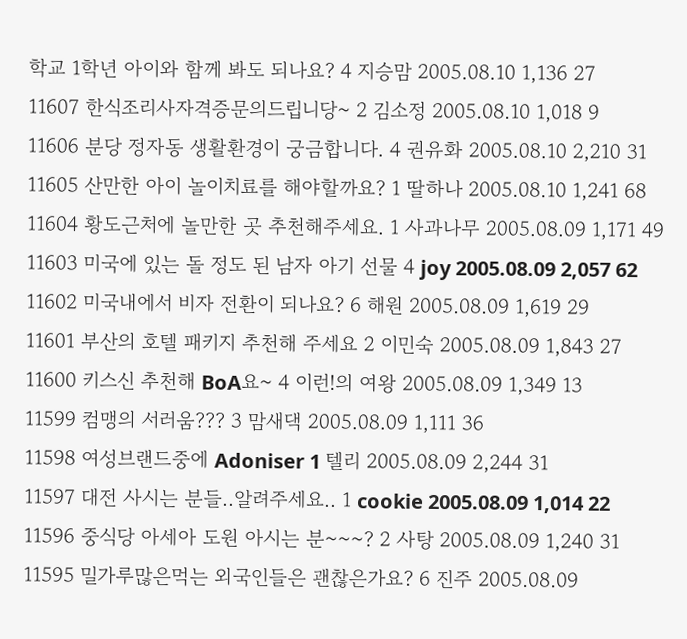학교 1학년 아이와 함께 봐도 되나요? 4 지승맘 2005.08.10 1,136 27
11607 한식조리사자격증문의드립니당~ 2 김소정 2005.08.10 1,018 9
11606 분당 정자동 생활환경이 궁금합니다. 4 권유화 2005.08.10 2,210 31
11605 산만한 아이 놀이치료를 해야할까요? 1 딸하나 2005.08.10 1,241 68
11604 황도근처에 놀만한 곳 추천해주세요. 1 사과나무 2005.08.09 1,171 49
11603 미국에 있는 돌 정도 된 남자 아기 선물 4 joy 2005.08.09 2,057 62
11602 미국내에서 비자 전환이 되나요? 6 해원 2005.08.09 1,619 29
11601 부산의 호텔 패키지 추천해 주세요 2 이민숙 2005.08.09 1,843 27
11600 키스신 추천해 BoA요~ 4 이런!의 여왕 2005.08.09 1,349 13
11599 컴맹의 서러움??? 3 맘새댁 2005.08.09 1,111 36
11598 여성브랜드중에 Adoniser 1 텔리 2005.08.09 2,244 31
11597 대전 사시는 분들..알려주세요.. 1 cookie 2005.08.09 1,014 22
11596 중식당 아세아 도원 아시는 분~~~? 2 사탕 2005.08.09 1,240 31
11595 밀가루많은먹는 외국인들은 괜찮은가요? 6 진주 2005.08.09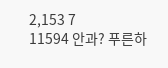2,153 7
11594 안과? 푸른하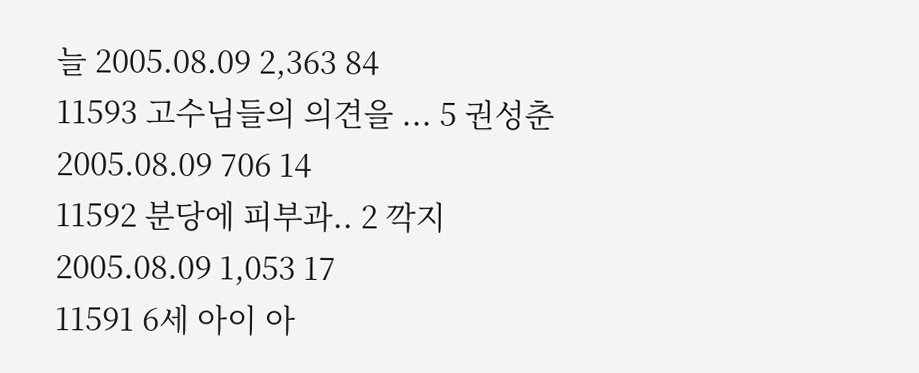늘 2005.08.09 2,363 84
11593 고수님들의 의견을 ... 5 권성춘 2005.08.09 706 14
11592 분당에 피부과.. 2 깍지 2005.08.09 1,053 17
11591 6세 아이 아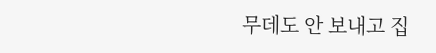무데도 안 보내고 집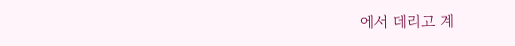에서 데리고 계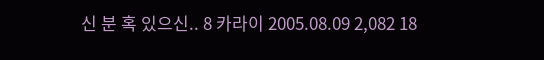신 분 혹 있으신.. 8 카라이 2005.08.09 2,082 18